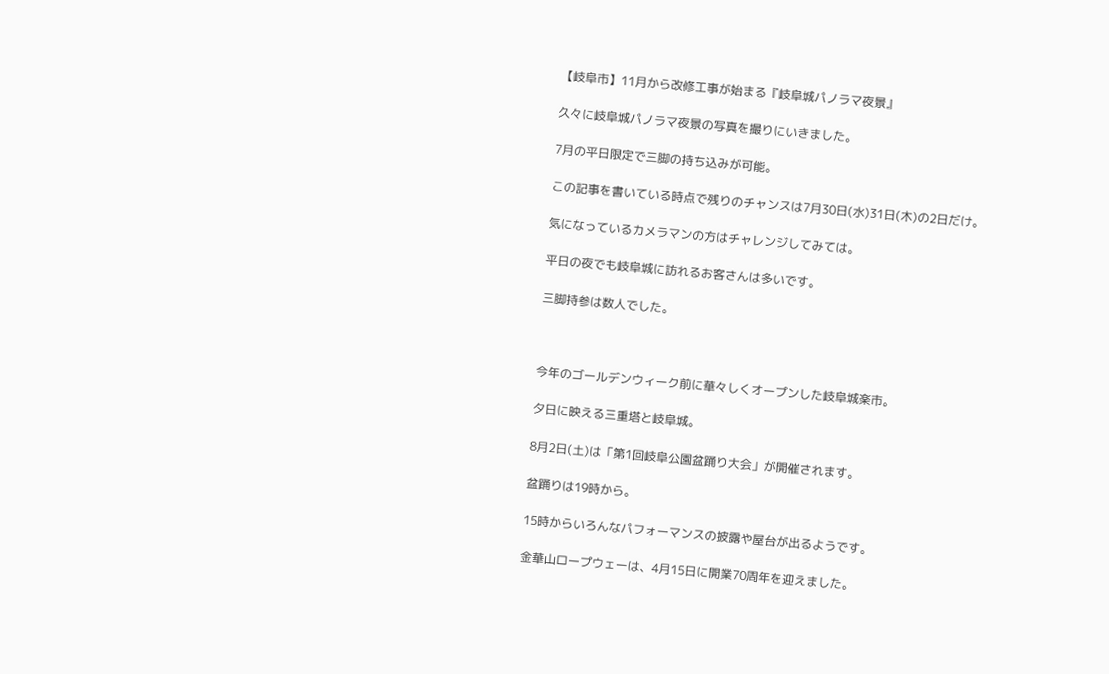【岐阜市】11月から改修工事が始まる『岐阜城パノラマ夜景』

久々に岐阜城パノラマ夜景の写真を撮りにいきました。

7月の平日限定で三脚の持ち込みが可能。

この記事を書いている時点で残りのチャンスは7月30日(水)31日(木)の2日だけ。

気になっているカメラマンの方はチャレンジしてみては。

平日の夜でも岐阜城に訪れるお客さんは多いです。

三脚持参は数人でした。



今年のゴールデンウィーク前に華々しくオープンした岐阜城楽市。

夕日に映える三重塔と岐阜城。

8月2日(土)は「第1回岐阜公園盆踊り大会」が開催されます。

盆踊りは19時から。

15時からいろんなパフォーマンスの披露や屋台が出るようです。

金華山ロープウェーは、4月15日に開業70周年を迎えました。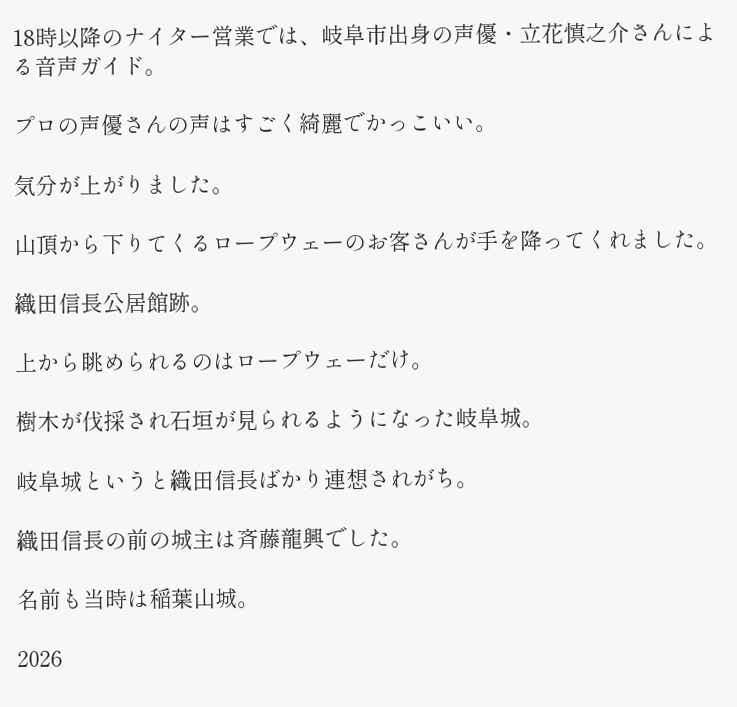18時以降のナイター営業では、岐阜市出身の声優・立花慎之介さんによる音声ガイド。

プロの声優さんの声はすごく綺麗でかっこいい。

気分が上がりました。

山頂から下りてくるロープウェーのお客さんが手を降ってくれました。

織田信長公居館跡。

上から眺められるのはロープウェーだけ。

樹木が伐採され石垣が見られるようになった岐阜城。

岐阜城というと織田信長ばかり連想されがち。

織田信長の前の城主は斉藤龍興でした。

名前も当時は稲葉山城。

2026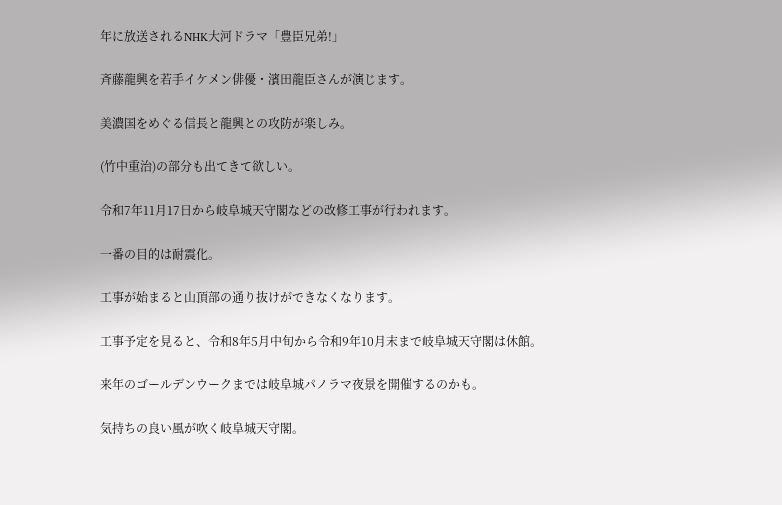年に放送されるNHK大河ドラマ「豊臣兄弟!」

斉藤龍興を若手イケメン俳優・濱田龍臣さんが演じます。

美濃国をめぐる信長と龍興との攻防が楽しみ。

(竹中重治)の部分も出てきて欲しい。

令和7年11月17日から岐阜城天守閣などの改修工事が行われます。

一番の目的は耐震化。

工事が始まると山頂部の通り抜けができなくなります。

工事予定を見ると、令和8年5月中旬から令和9年10月末まで岐阜城天守閣は休館。

来年のゴールデンウークまでは岐阜城パノラマ夜景を開催するのかも。

気持ちの良い風が吹く岐阜城天守閣。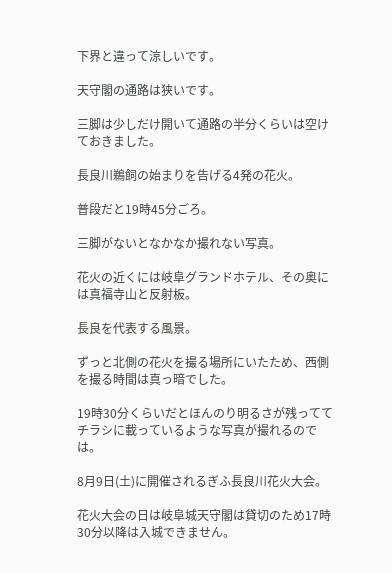下界と違って涼しいです。

天守閣の通路は狭いです。

三脚は少しだけ開いて通路の半分くらいは空けておきました。

長良川鵜飼の始まりを告げる4発の花火。

普段だと19時45分ごろ。

三脚がないとなかなか撮れない写真。

花火の近くには岐阜グランドホテル、その奥には真福寺山と反射板。

長良を代表する風景。

ずっと北側の花火を撮る場所にいたため、西側を撮る時間は真っ暗でした。

19時30分くらいだとほんのり明るさが残っててチラシに載っているような写真が撮れるのでは。

8月9日(土)に開催されるぎふ長良川花火大会。

花火大会の日は岐阜城天守閣は貸切のため17時30分以降は入城できません。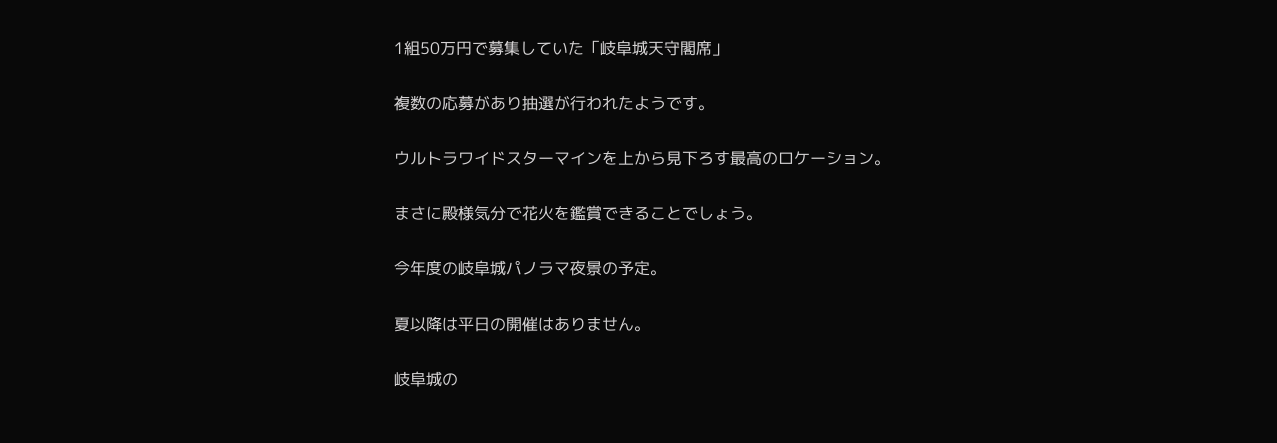1組50万円で募集していた「岐阜城天守閣席」

複数の応募があり抽選が行われたようです。

ウルトラワイドスターマインを上から見下ろす最高のロケーション。

まさに殿様気分で花火を鑑賞できることでしょう。

今年度の岐阜城パノラマ夜景の予定。

夏以降は平日の開催はありません。

岐阜城の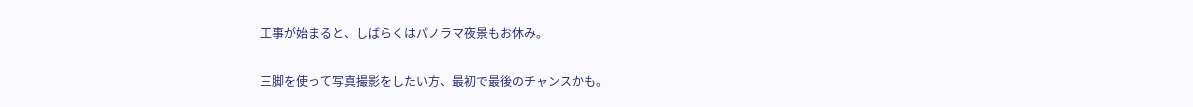工事が始まると、しばらくはパノラマ夜景もお休み。

三脚を使って写真撮影をしたい方、最初で最後のチャンスかも。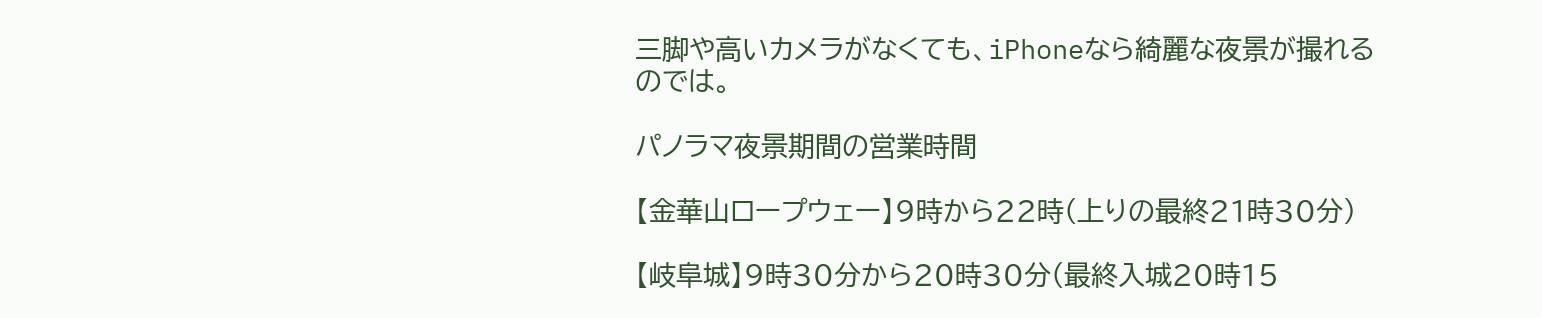三脚や高いカメラがなくても、iPhoneなら綺麗な夜景が撮れるのでは。

パノラマ夜景期間の営業時間

【金華山ロープウェー】9時から22時(上りの最終21時30分)

【岐阜城】9時30分から20時30分(最終入城20時15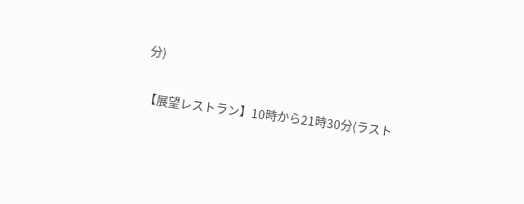分)

【展望レストラン】10時から21時30分(ラスト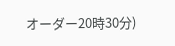オーダー20時30分)